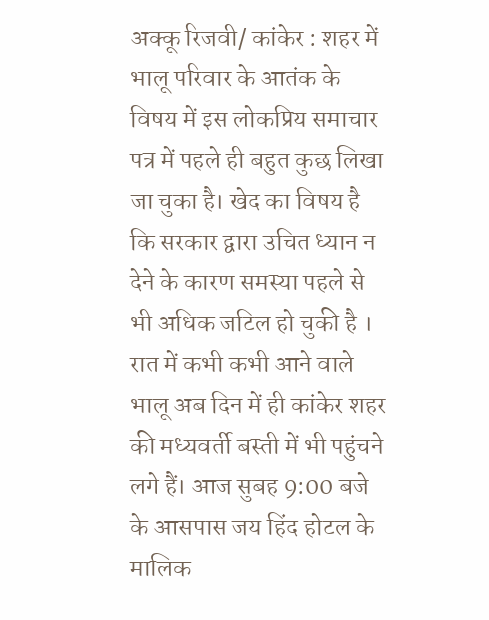अक्कू रिजवी/ कांकेर : शहर में भालू परिवार के आतंक के विषय में इस लोकप्रिय समाचार पत्र में पहले ही बहुत कुछ लिखा जा चुका है। खेद का विषय है कि सरकार द्वारा उचित ध्यान न देने के कारण समस्या पहले से भी अधिक जटिल हो चुकी है । रात में कभी कभी आने वाले भालू अब दिन में ही कांकेर शहर की मध्यवर्ती बस्ती में भी पहुंचने लगे हैं। आज सुबह 9:00 बजे के आसपास जय हिंद होटल के मालिक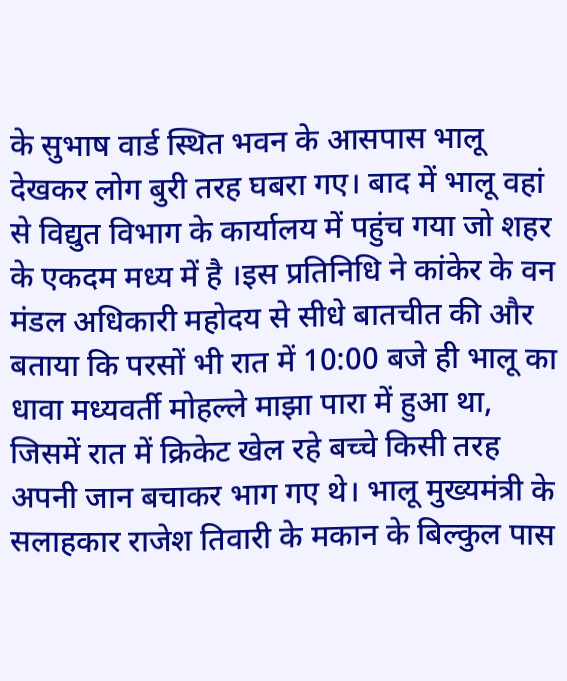के सुभाष वार्ड स्थित भवन के आसपास भालू देखकर लोग बुरी तरह घबरा गए। बाद में भालू वहां से विद्युत विभाग के कार्यालय में पहुंच गया जो शहर के एकदम मध्य में है ।इस प्रतिनिधि ने कांकेर के वन मंडल अधिकारी महोदय से सीधे बातचीत की और बताया कि परसों भी रात में 10:00 बजे ही भालू का धावा मध्यवर्ती मोहल्ले माझा पारा में हुआ था, जिसमें रात में क्रिकेट खेल रहे बच्चे किसी तरह अपनी जान बचाकर भाग गए थे। भालू मुख्यमंत्री के सलाहकार राजेश तिवारी के मकान के बिल्कुल पास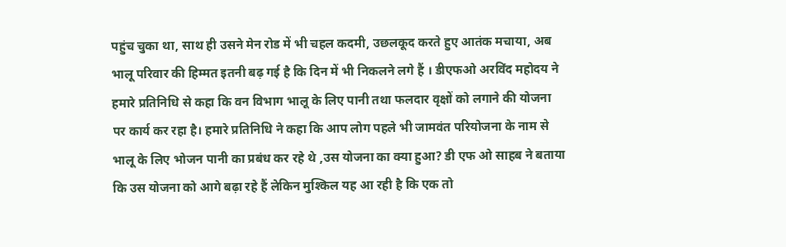पहुंच चुका था, साथ ही उसने मेन रोड में भी चहल कदमी, उछलकूद करते हुए आतंक मचाया, अब भालू परिवार की हिम्मत इतनी बढ़ गई है कि दिन में भी निकलने लगे हैं । डीएफओ अरविंद महोदय ने हमारे प्रतिनिधि से कहा कि वन विभाग भालू के लिए पानी तथा फलदार वृक्षों को लगाने की योजना पर कार्य कर रहा है। हमारे प्रतिनिधि ने कहा कि आप लोग पहले भी जामवंत परियोजना के नाम से भालू के लिए भोजन पानी का प्रबंध कर रहे थे ,उस योजना का क्या हुआ? डी एफ ओ साहब ने बताया कि उस योजना को आगे बढ़ा रहे हैं लेकिन मुश्किल यह आ रही है कि एक तो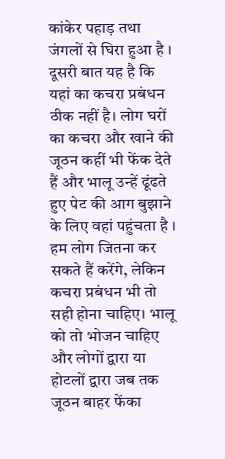कांकेर पहाड़ तथा जंगलों से घिरा हुआ है । दूसरी बात यह है कि यहां का कचरा प्रबंधन ठीक नहीं है। लोग घरों का कचरा और खाने की जूठन कहीं भी फेंक देते हैं और भालू उन्हें ढूंढते हुए पेट की आग बुझाने के लिए वहां पहुंचता है । हम लोग जितना कर सकते हैं करेंगे, लेकिन कचरा प्रबंधन भी तो सही होना चाहिए। भालू को तो भोजन चाहिए और लोगों द्वारा या होटलों द्वारा जब तक जूठन बाहर फेंका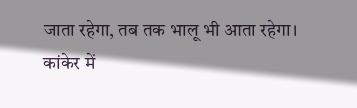जाता रहेगा, तब तक भालू भी आता रहेगा।
कांकेर में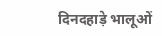दिनदहाड़े भालूओं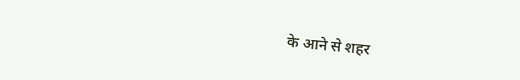के आने से शहर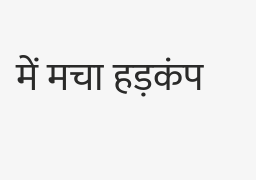में मचा हड़कंप